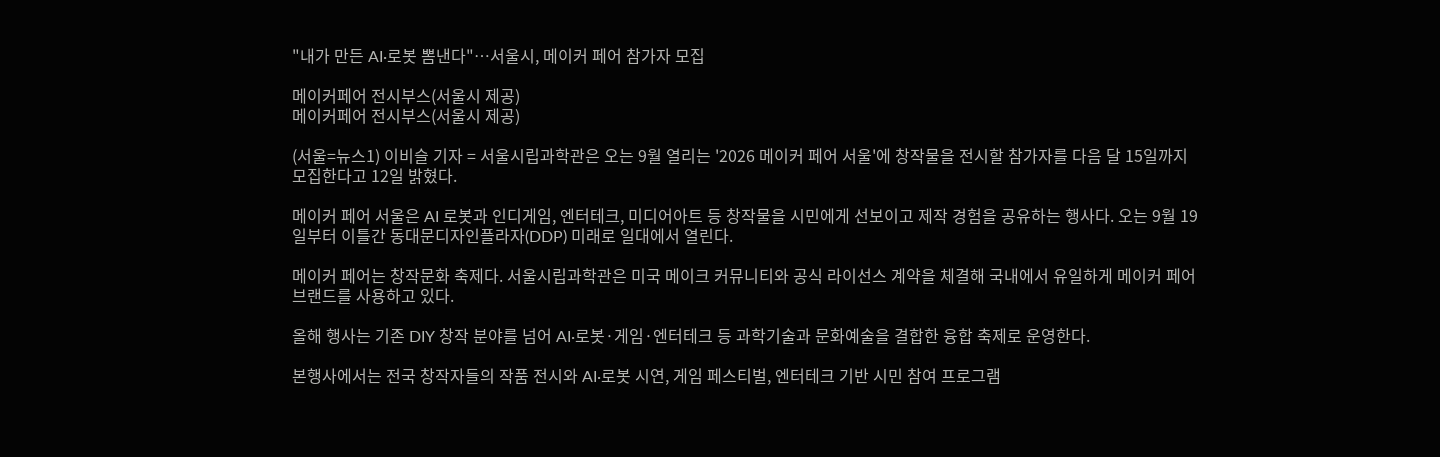"내가 만든 AI·로봇 뽐낸다"…서울시, 메이커 페어 참가자 모집

메이커페어 전시부스(서울시 제공)
메이커페어 전시부스(서울시 제공)

(서울=뉴스1) 이비슬 기자 = 서울시립과학관은 오는 9월 열리는 '2026 메이커 페어 서울'에 창작물을 전시할 참가자를 다음 달 15일까지 모집한다고 12일 밝혔다.

메이커 페어 서울은 AI 로봇과 인디게임, 엔터테크, 미디어아트 등 창작물을 시민에게 선보이고 제작 경험을 공유하는 행사다. 오는 9월 19일부터 이틀간 동대문디자인플라자(DDP) 미래로 일대에서 열린다.

메이커 페어는 창작문화 축제다. 서울시립과학관은 미국 메이크 커뮤니티와 공식 라이선스 계약을 체결해 국내에서 유일하게 메이커 페어 브랜드를 사용하고 있다.

올해 행사는 기존 DIY 창작 분야를 넘어 AI·로봇·게임·엔터테크 등 과학기술과 문화예술을 결합한 융합 축제로 운영한다.

본행사에서는 전국 창작자들의 작품 전시와 AI·로봇 시연, 게임 페스티벌, 엔터테크 기반 시민 참여 프로그램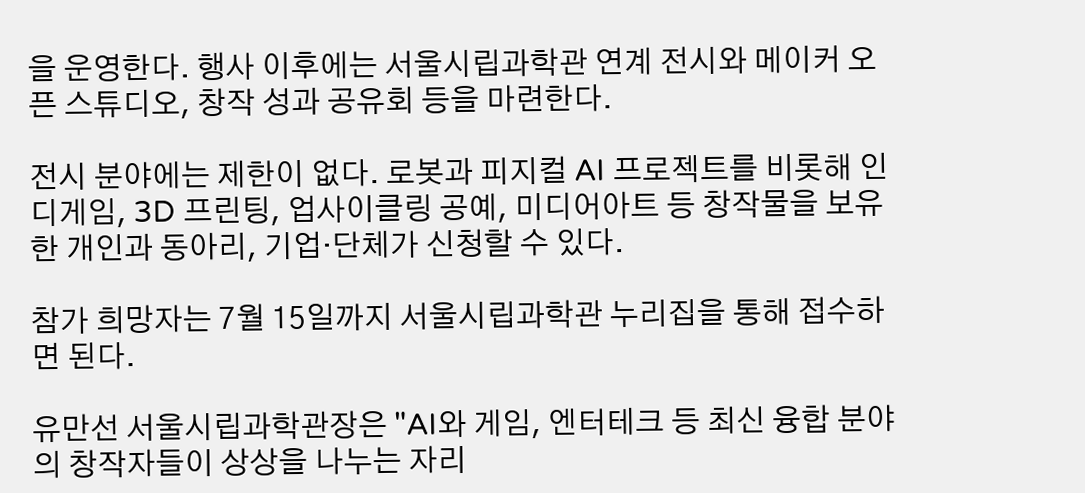을 운영한다. 행사 이후에는 서울시립과학관 연계 전시와 메이커 오픈 스튜디오, 창작 성과 공유회 등을 마련한다.

전시 분야에는 제한이 없다. 로봇과 피지컬 AI 프로젝트를 비롯해 인디게임, 3D 프린팅, 업사이클링 공예, 미디어아트 등 창작물을 보유한 개인과 동아리, 기업·단체가 신청할 수 있다.

참가 희망자는 7월 15일까지 서울시립과학관 누리집을 통해 접수하면 된다.

유만선 서울시립과학관장은 "AI와 게임, 엔터테크 등 최신 융합 분야의 창작자들이 상상을 나누는 자리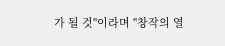가 될 것"이라며 "창작의 열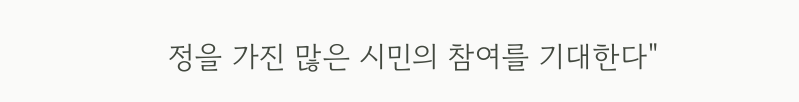정을 가진 많은 시민의 참여를 기대한다"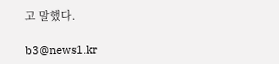고 말했다.

b3@news1.kr